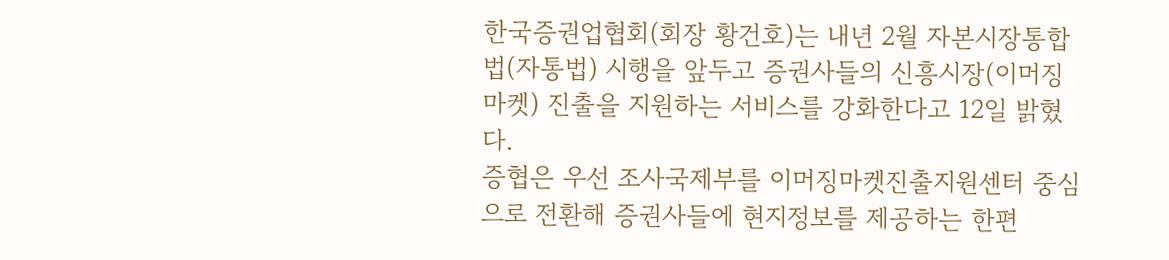한국증권업협회(회장 황건호)는 내년 2월 자본시장통합법(자통법) 시행을 앞두고 증권사들의 신흥시장(이머징마켓) 진출을 지원하는 서비스를 강화한다고 12일 밝혔다.
증협은 우선 조사국제부를 이머징마켓진출지원센터 중심으로 전환해 증권사들에 현지정보를 제공하는 한편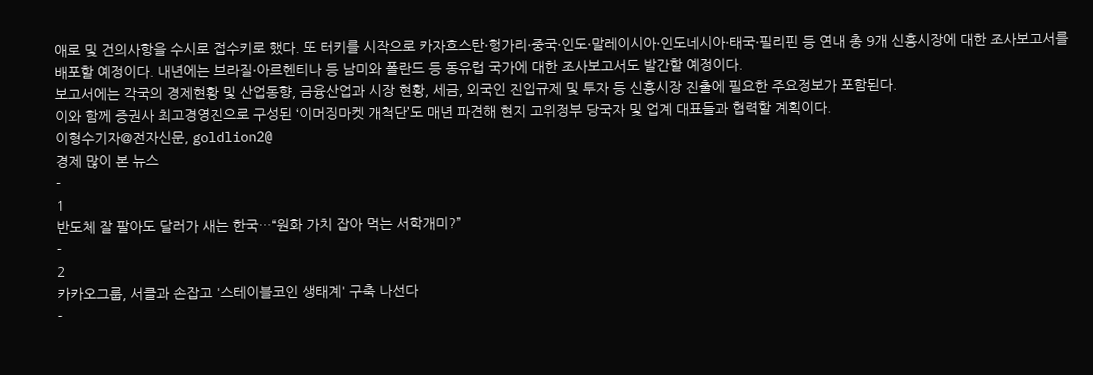애로 및 건의사항을 수시로 접수키로 했다. 또 터키를 시작으로 카자흐스탄·헝가리·중국·인도·말레이시아·인도네시아·태국·필리핀 등 연내 총 9개 신흥시장에 대한 조사보고서를 배포할 예정이다. 내년에는 브라질·아르헨티나 등 남미와 폴란드 등 동유럽 국가에 대한 조사보고서도 발간할 예정이다.
보고서에는 각국의 경제현황 및 산업동향, 금융산업과 시장 현황, 세금, 외국인 진입규제 및 투자 등 신흥시장 진출에 필요한 주요정보가 포함된다.
이와 함께 증권사 최고경영진으로 구성된 ‘이머징마켓 개척단’도 매년 파견해 현지 고위정부 당국자 및 업계 대표들과 협력할 계획이다.
이형수기자@전자신문, goldlion2@
경제 많이 본 뉴스
-
1
반도체 잘 팔아도 달러가 새는 한국…“원화 가치 잡아 먹는 서학개미?”
-
2
카카오그룹, 서클과 손잡고 '스테이블코인 생태계' 구축 나선다
-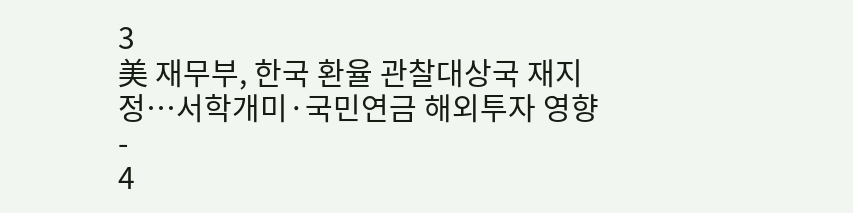3
美 재무부, 한국 환율 관찰대상국 재지정…서학개미·국민연금 해외투자 영향
-
4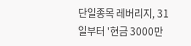단일종목 레버리지, 31일부터 '현금 3000만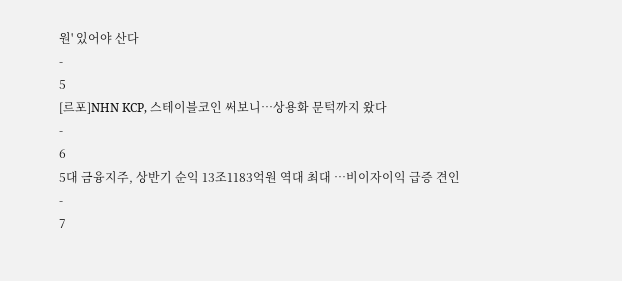원' 있어야 산다
-
5
[르포]NHN KCP, 스테이블코인 써보니…상용화 문턱까지 왔다
-
6
5대 금융지주, 상반기 순익 13조1183억원 역대 최대 …비이자이익 급증 견인
-
7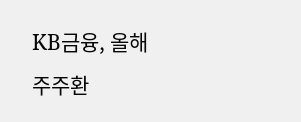KB금융, 올해 주주환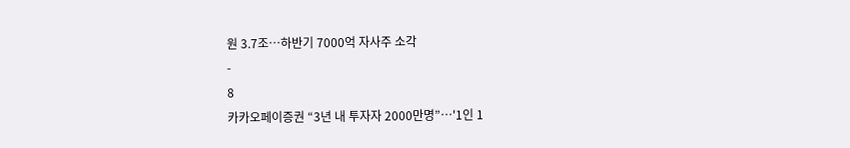원 3.7조…하반기 7000억 자사주 소각
-
8
카카오페이증권 “3년 내 투자자 2000만명”…'1인 1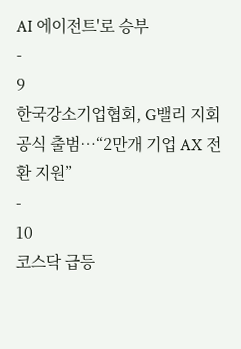AI 에이전트'로 승부
-
9
한국강소기업협회, G밸리 지회 공식 출범…“2만개 기업 AX 전환 지원”
-
10
코스닥 급등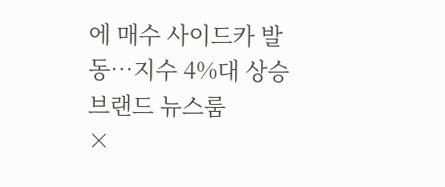에 매수 사이드카 발동…지수 4%대 상승
브랜드 뉴스룸
×